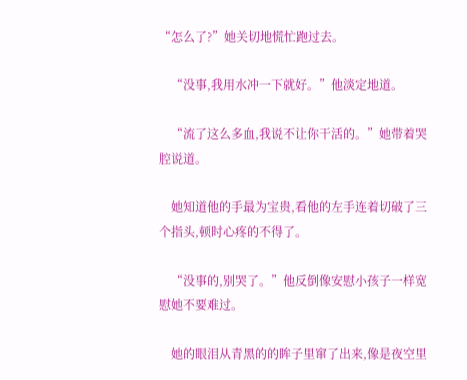“怎么了?”她关切地慌忙跑过去。

    “没事,我用水冲一下就好。”他淡定地道。

    “流了这么多血,我说不让你干活的。”她带着哭腔说道。

    她知道他的手最为宝贵,看他的左手连着切破了三个指头,顿时心疼的不得了。

    “没事的,别哭了。”他反倒像安慰小孩子一样宽慰她不要难过。

    她的眼泪从青黑的的眸子里窜了出来,像是夜空里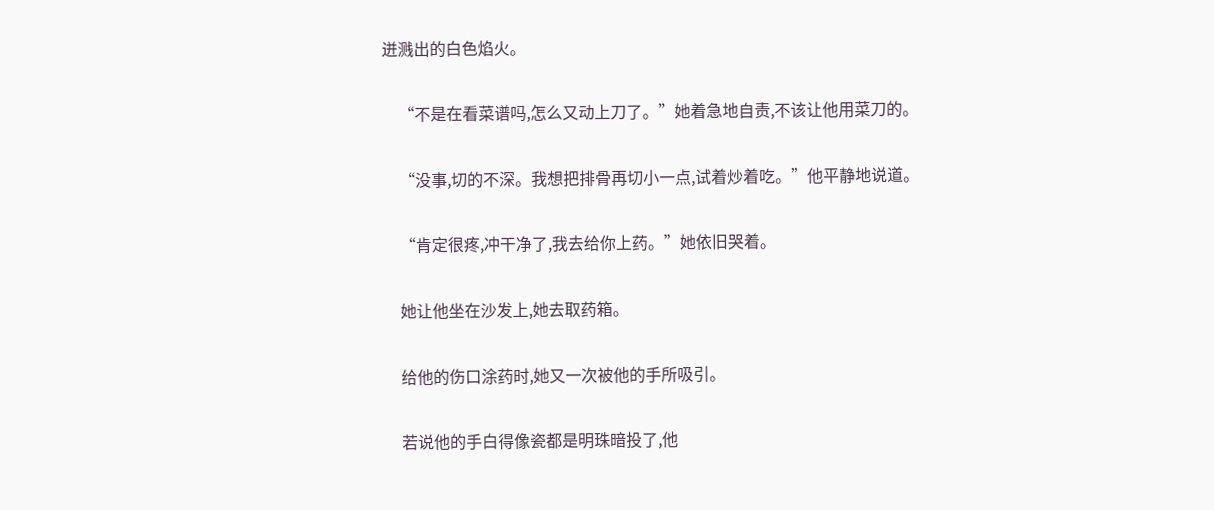迸溅出的白色焰火。

    “不是在看菜谱吗,怎么又动上刀了。”她着急地自责,不该让他用菜刀的。

    “没事,切的不深。我想把排骨再切小一点,试着炒着吃。”他平静地说道。

    “肯定很疼,冲干净了,我去给你上药。”她依旧哭着。

    她让他坐在沙发上,她去取药箱。

    给他的伤口涂药时,她又一次被他的手所吸引。

    若说他的手白得像瓷都是明珠暗投了,他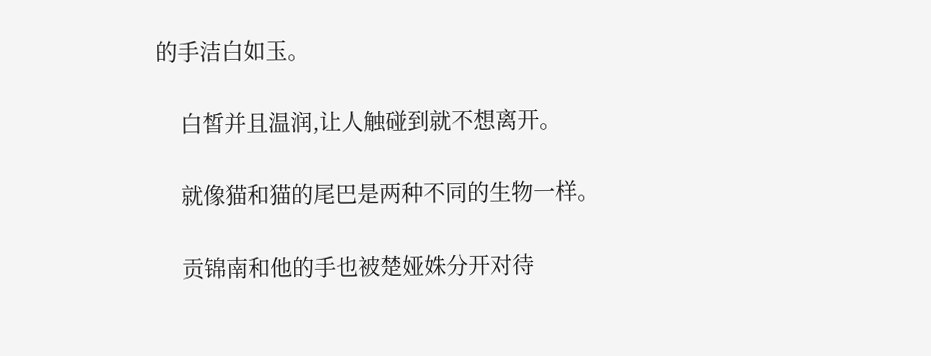的手洁白如玉。

    白皙并且温润,让人触碰到就不想离开。

    就像猫和猫的尾巴是两种不同的生物一样。

    贡锦南和他的手也被楚娅姝分开对待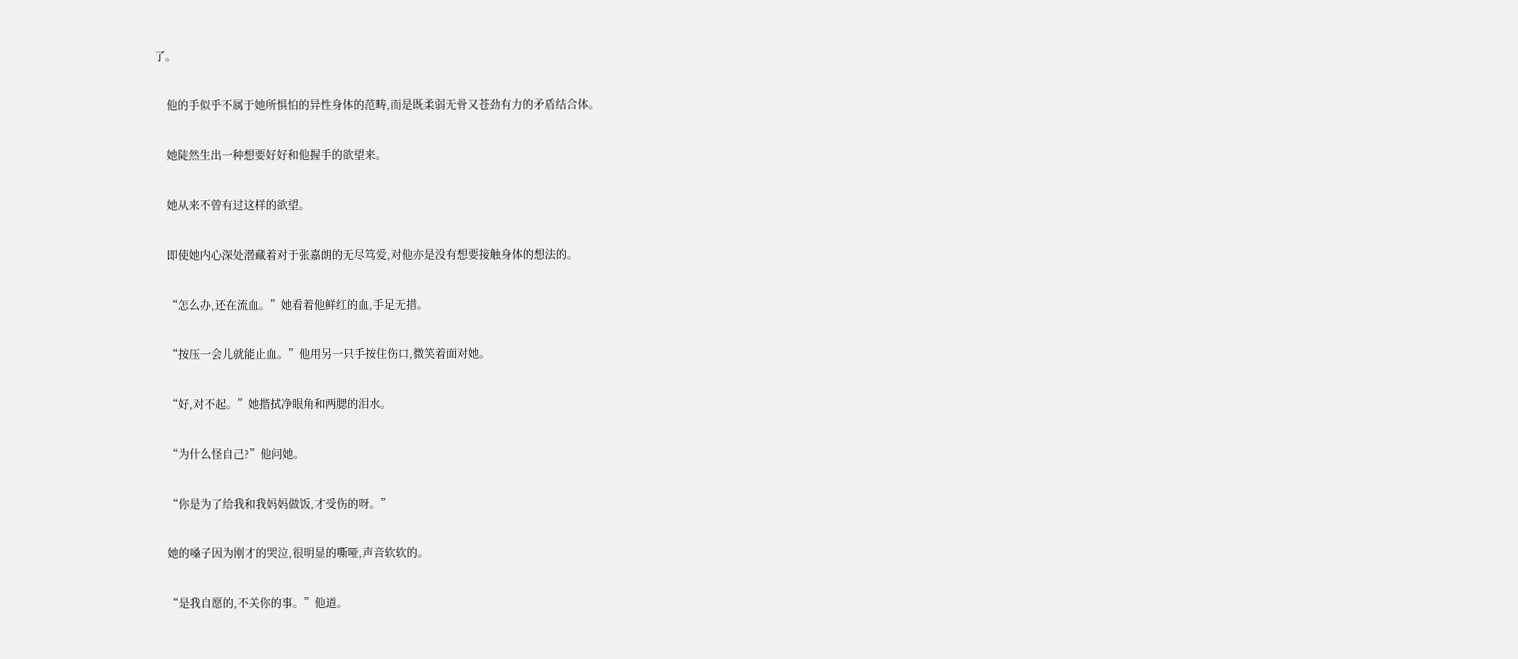了。

    他的手似乎不属于她所惧怕的异性身体的范畴,而是既柔弱无骨又苍劲有力的矛盾结合体。

    她陡然生出一种想要好好和他握手的欲望来。

    她从来不曾有过这样的欲望。

    即使她内心深处潜藏着对于张嘉朗的无尽笃爱,对他亦是没有想要接触身体的想法的。

    “怎么办,还在流血。”她看着他鲜红的血,手足无措。

    “按压一会儿就能止血。”他用另一只手按住伤口,微笑着面对她。

    “好,对不起。”她揩拭净眼角和两腮的泪水。

    “为什么怪自己?”他问她。

    “你是为了给我和我妈妈做饭,才受伤的呀。”

    她的嗓子因为刚才的哭泣,很明显的嘶哑,声音软软的。

    “是我自愿的,不关你的事。”他道。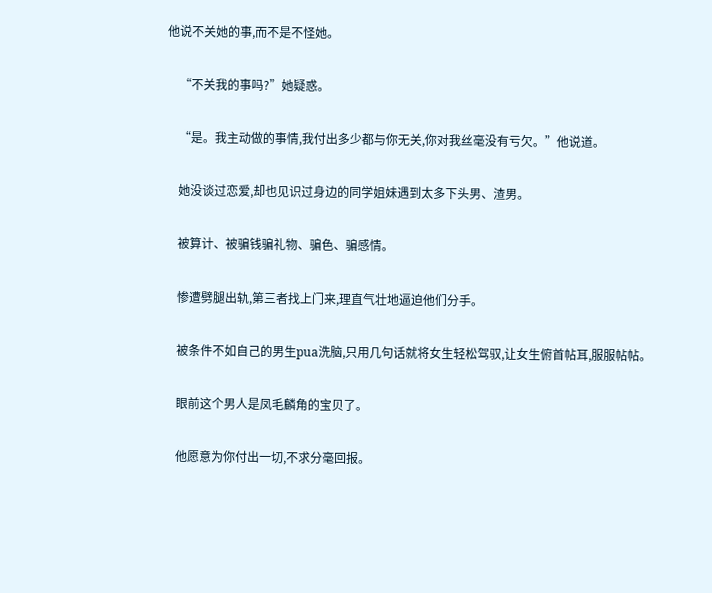他说不关她的事,而不是不怪她。

    “不关我的事吗?”她疑惑。

    “是。我主动做的事情,我付出多少都与你无关,你对我丝毫没有亏欠。”他说道。

    她没谈过恋爱,却也见识过身边的同学姐妹遇到太多下头男、渣男。

    被算计、被骗钱骗礼物、骗色、骗感情。

    惨遭劈腿出轨,第三者找上门来,理直气壮地逼迫他们分手。

    被条件不如自己的男生pua洗脑,只用几句话就将女生轻松驾驭,让女生俯首帖耳,服服帖帖。

    眼前这个男人是凤毛麟角的宝贝了。

    他愿意为你付出一切,不求分毫回报。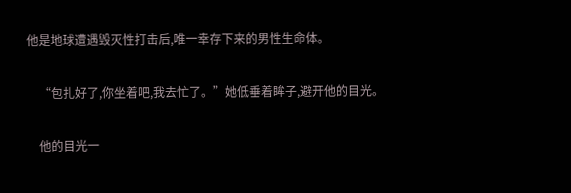他是地球遭遇毁灭性打击后,唯一幸存下来的男性生命体。

    “包扎好了,你坐着吧,我去忙了。”她低垂着眸子,避开他的目光。

    他的目光一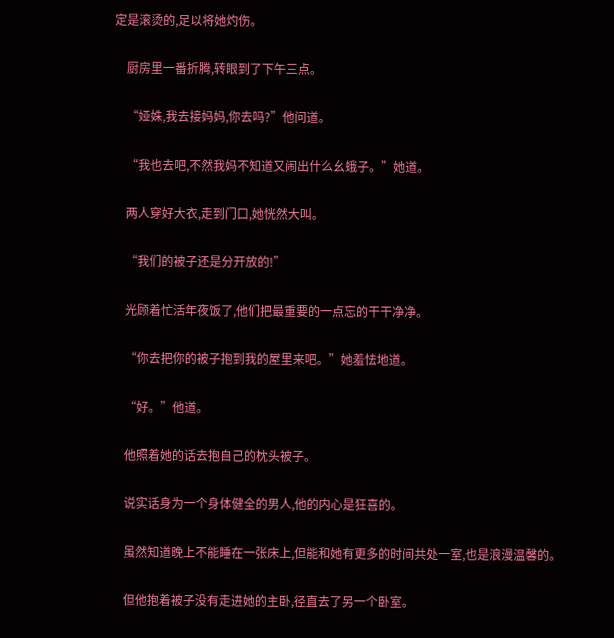定是滚烫的,足以将她灼伤。

    厨房里一番折腾,转眼到了下午三点。

    “娅姝,我去接妈妈,你去吗?”他问道。

    “我也去吧,不然我妈不知道又闹出什么幺蛾子。”她道。

    两人穿好大衣,走到门口,她恍然大叫。

    “我们的被子还是分开放的!”

    光顾着忙活年夜饭了,他们把最重要的一点忘的干干净净。

    “你去把你的被子抱到我的屋里来吧。”她羞怯地道。

    “好。”他道。

    他照着她的话去抱自己的枕头被子。

    说实话身为一个身体健全的男人,他的内心是狂喜的。

    虽然知道晚上不能睡在一张床上,但能和她有更多的时间共处一室,也是浪漫温馨的。

    但他抱着被子没有走进她的主卧,径直去了另一个卧室。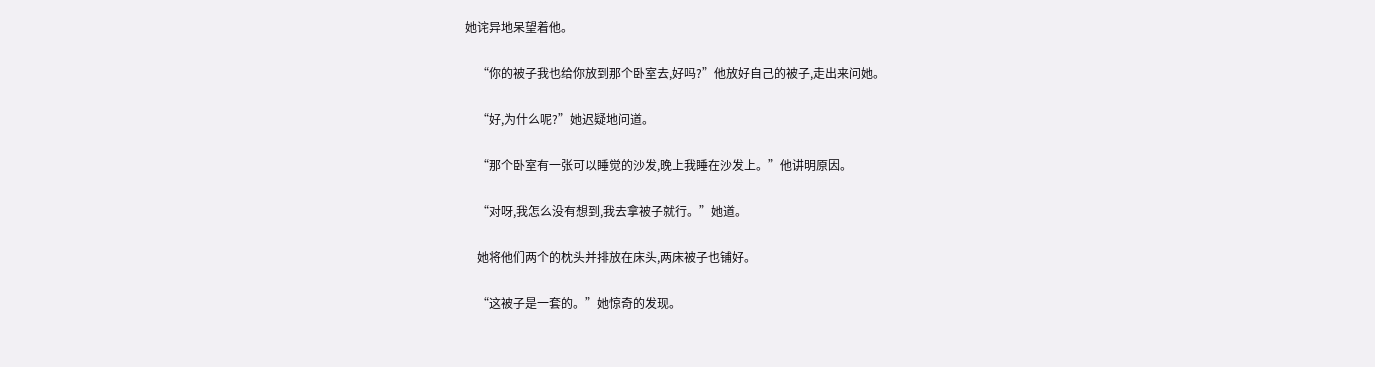她诧异地呆望着他。

    “你的被子我也给你放到那个卧室去,好吗?”他放好自己的被子,走出来问她。

    “好,为什么呢?”她迟疑地问道。

    “那个卧室有一张可以睡觉的沙发,晚上我睡在沙发上。”他讲明原因。

    “对呀,我怎么没有想到,我去拿被子就行。”她道。

    她将他们两个的枕头并排放在床头,两床被子也铺好。

    “这被子是一套的。”她惊奇的发现。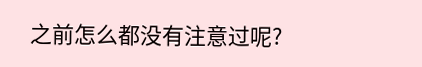之前怎么都没有注意过呢?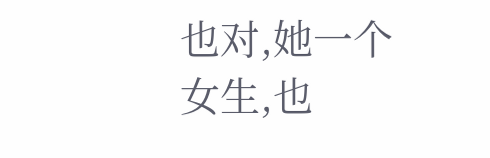也对,她一个女生,也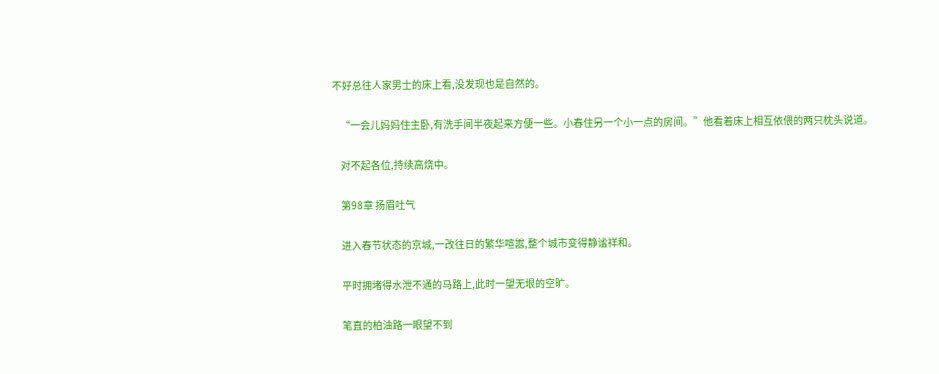不好总往人家男士的床上看,没发现也是自然的。

    “一会儿妈妈住主卧,有洗手间半夜起来方便一些。小春住另一个小一点的房间。”他看着床上相互依偎的两只枕头说道。

    对不起各位,持续高烧中。

    第98章 扬眉吐气

    进入春节状态的京城,一改往日的繁华喧嚣,整个城市变得静谧祥和。

    平时拥堵得水泄不通的马路上,此时一望无垠的空旷。

    笔直的柏油路一眼望不到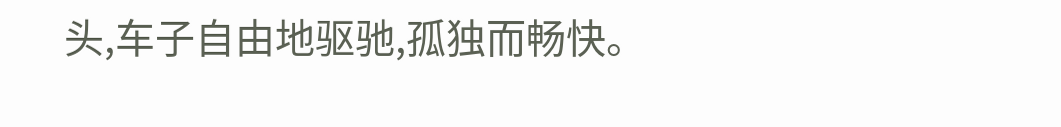头,车子自由地驱驰,孤独而畅快。